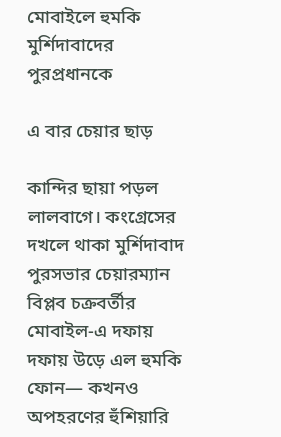মোবাইলে হুমকি মুর্শিদাবাদের পুরপ্রধানকে

এ বার চেয়ার ছাড়

কান্দির ছায়া পড়ল লালবাগে। কংগ্রেসের দখলে থাকা মুর্শিদাবাদ পুরসভার চেয়ারম্যান বিপ্লব চক্রবর্তীর মোবাইল-এ দফায় দফায় উড়ে এল হুমকি ফোন— কখনও অপহরণের হুঁশিয়ারি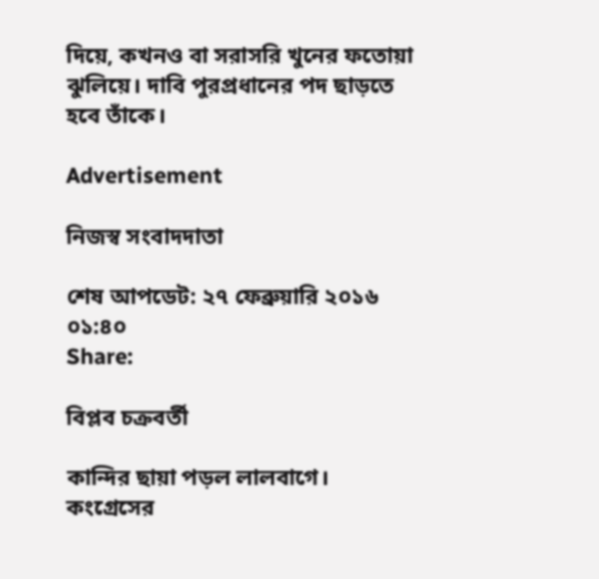দিয়ে, কখনও বা সরাসরি খুনের ফতোয়া ঝুলিয়ে। দাবি পুরপ্রধানের পদ ছাড়তে হবে তাঁকে।

Advertisement

নিজস্ব সংবাদদাতা

শেষ আপডেট: ২৭ ফেব্রুয়ারি ২০১৬ ০১:৪০
Share:

বিপ্লব চক্রবর্তী

কান্দির ছায়া পড়ল লালবাগে। কংগ্রেসের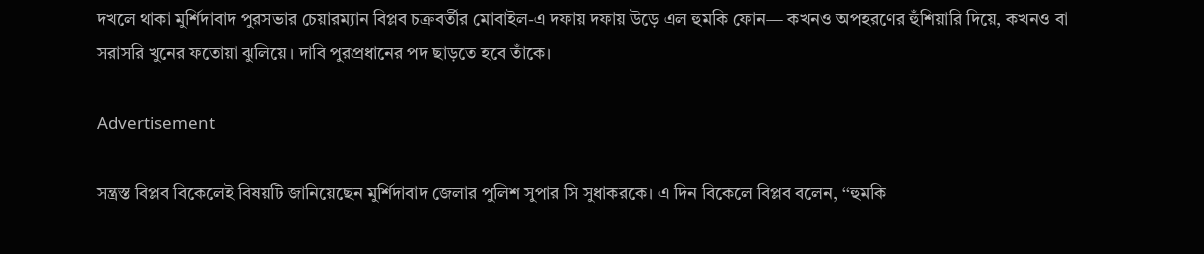দখলে থাকা মুর্শিদাবাদ পুরসভার চেয়ারম্যান বিপ্লব চক্রবর্তীর মোবাইল-এ দফায় দফায় উড়ে এল হুমকি ফোন— কখনও অপহরণের হুঁশিয়ারি দিয়ে, কখনও বা সরাসরি খুনের ফতোয়া ঝুলিয়ে। দাবি পুরপ্রধানের পদ ছাড়তে হবে তাঁকে।

Advertisement

সন্ত্রস্ত বিপ্লব বিকেলেই বিষয়টি জানিয়েছেন মুর্শিদাবাদ জেলার পুলিশ সুপার সি সুধাকরকে। এ দিন বিকেলে বিপ্লব বলেন, ‘‘হুমকি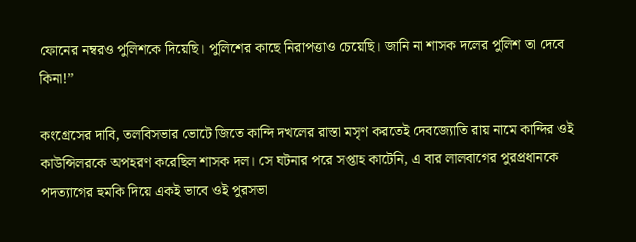ফোনের নম্বরও পুলিশকে দিয়েছি। পুলিশের কাছে নিরাপত্তাও চেয়েছি। জানি না শাসক দলের পুলিশ তা দেবে কিনা!’’

কংগ্রেসের দাবি, তলবিসভার ভোটে জিতে কান্দি দখলের রাস্তা মসৃণ করতেই দেবজ্যোতি রায় নামে কান্দির ওই কাউন্সিলরকে অপহরণ করেছিল শাসক দল। সে ঘটনার পরে সপ্তাহ কাটেনি, এ বার লালবাগের পুরপ্রধানকে পদত্যাগের হুমকি দিয়ে একই ভাবে ওই পুরসভা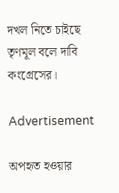দখল নিতে চাইছে তৃণমূল বলে দাবি কংগ্রেসের।

Advertisement

অপহৃত হওয়ার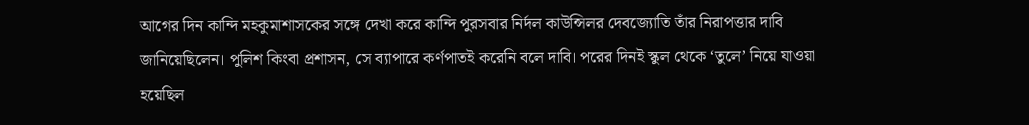আগের দিন কান্দি মহকুমাশাসকের সঙ্গে দেখা করে কান্দি পুরসবার নির্দল কাউন্সিলর দেবজ্যোতি তাঁর নিরাপত্তার দাবি জানিয়েছিলেন। পুলিশ কিংবা প্রশাসন, সে ব্যাপারে কর্ণপাতই করেনি বলে দাবি। পরের দিনই স্কুল থেকে ‘তুলে’ নিয়ে যাওয়া হয়েছিল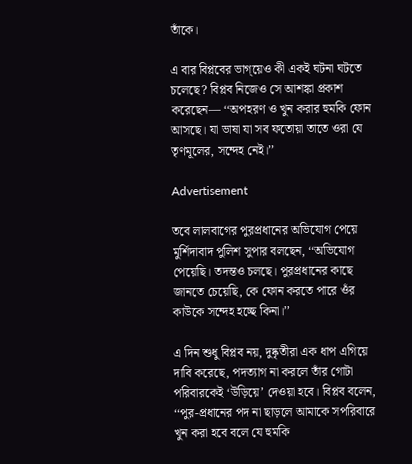তাঁকে।

এ বার বিপ্লবের ভাগ্য়েও কী একই ঘটনা ঘটতে চলেছে? বিপ্লব নিজেও সে আশঙ্কা প্রকাশ করেছেন— ‘‘অপহরণ ও খুন করার হুমকি ফোন আসছে। যা ভাষা যা সব ফতোয়া তাতে ওরা যে তৃণমূলের, সন্দেহ নেই।’’

Advertisement

তবে লালবাগের পুরপ্রধানের অভিযোগ পেয়ে মুর্শিদাবাদ পুলিশ সুপার বলছেন, ‘‘অভিযোগ পেয়েছি। তদন্তও চলছে। পুরপ্রধানের কাছে জানতে চেয়েছি, কে ফোন করতে পারে ওঁর কাউকে সন্দেহ হচ্ছে কিনা।’’

এ দিন শুধু বিপ্লব নয়, দুষ্কৃতীরা এক ধাপ এগিয়ে দাবি করেছে, পদত্যাগ না করলে তাঁর গোটা পরিবারকেই ‘উড়িয়ে’ দেওয়া হবে। বিপ্লব বলেন, ‘‘পুর-প্রধানের পদ না ছাড়লে আমাকে সপরিবারে খুন করা হবে বলে যে হুমকি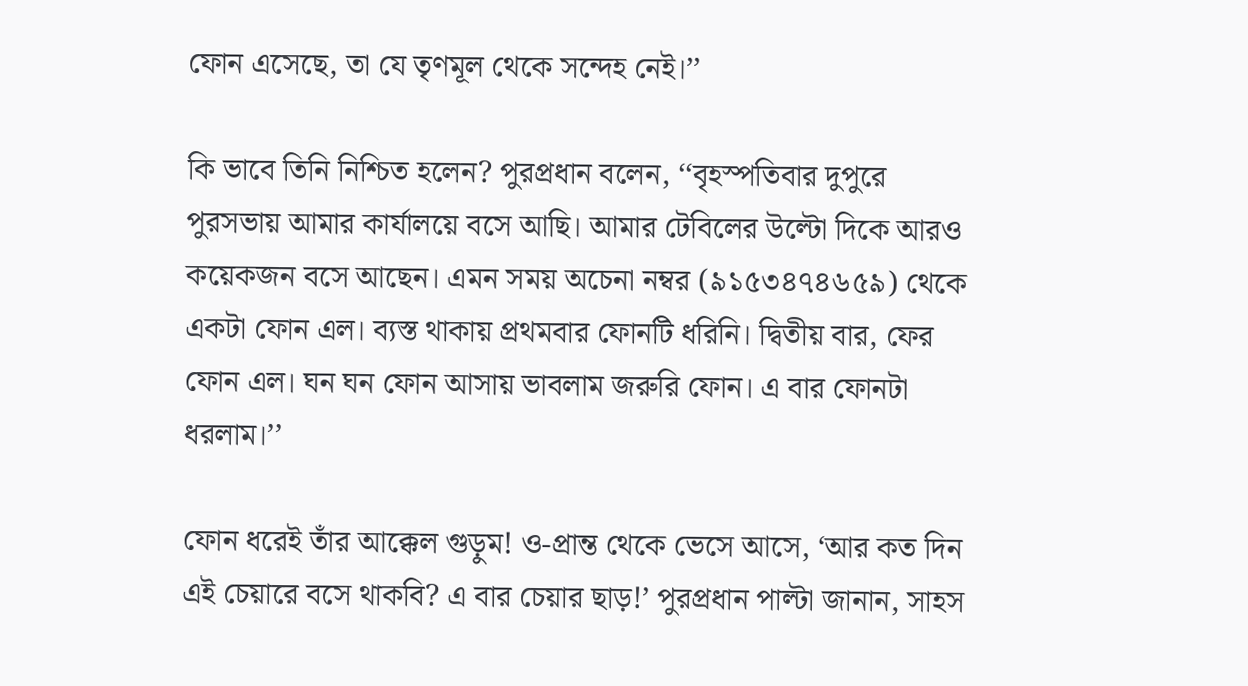ফোন এসেছে, তা যে তৃণমূল থেকে সন্দেহ নেই।’’

কি ভাবে তিনি নিশ্চিত হলেন? পুরপ্রধান বলেন, ‘‘বৃহস্পতিবার দুপুরে পুরসভায় আমার কার্যালয়ে বসে আছি। আমার টেবিলের উল্টো দিকে আরও কয়েকজন বসে আছেন। এমন সময় অচেনা নম্বর (৯১৫৩৪৭৪৬৫৯) থেকে একটা ফোন এল। ব্যস্ত থাকায় প্রথমবার ফোনটি ধরিনি। দ্বিতীয় বার, ফের ফোন এল। ঘন ঘন ফোন আসায় ভাবলাম জরুরি ফোন। এ বার ফোনটা ধরলাম।’’

ফোন ধরেই তাঁর আক্কেল গুড়ুম! ও-প্রান্ত থেকে ভেসে আসে, ‘আর কত দিন এই চেয়ারে বসে থাকবি? এ বার চেয়ার ছাড়!’ পুরপ্রধান পাল্টা জানান, সাহস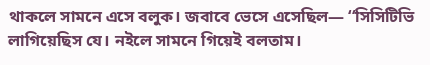থাকলে সামনে এসে বলুক। জবাবে ভেসে এসেছিল— ‘‘সিসিটিভি লাগিয়েছিস যে। নইলে সামনে গিয়েই বলতাম।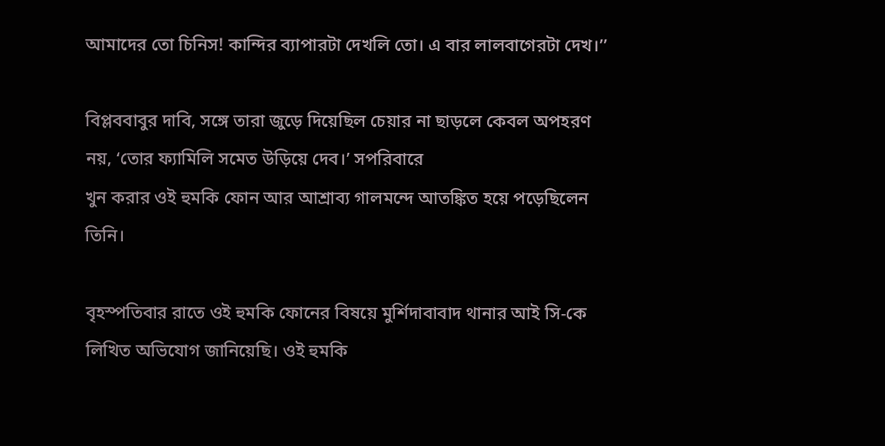আমাদের তো চিনিস! কান্দির ব্যাপারটা দেখলি তো। এ বার লালবাগেরটা দেখ।’’

বিপ্লববাবুর দাবি, সঙ্গে তারা জুড়ে দিয়েছিল চেয়ার না ছাড়লে কেবল অপহরণ নয়, ‘তোর ফ্যামিলি সমেত উড়িয়ে দেব।’ সপরিবারে
খুন করার ওই হুমকি ফোন আর আশ্রাব্য গালমন্দে আতঙ্কিত হয়ে পড়েছিলেন তিনি।

বৃহস্পতিবার রাতে ওই হুমকি ফোনের বিষয়ে মুর্শিদাবাবাদ থানার আই সি-কে লিখিত অভিযোগ জানিয়েছি। ওই হুমকি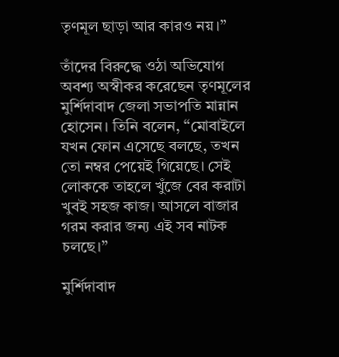তৃণমূল ছাড়া আর কারও নয়।’’

তাঁদের বিরুদ্ধে ওঠা অভিযোগ অবশ্য অস্বীকর করেছেন তৃণমূলের মুর্শিদাবাদ জেলা সভাপতি মান্নান হোসেন। তিনি বলেন, ‘‘মোবাইলে যখন ফোন এসেছে বলছে, তখন তো নম্বর পেয়েই গিয়েছে। সেই লোককে তাহলে খুঁজে বের করাটা খুবই সহজ কাজ। আসলে বাজার গরম করার জন্য এই সব নাটক চলছে।’’

মুর্শিদাবাদ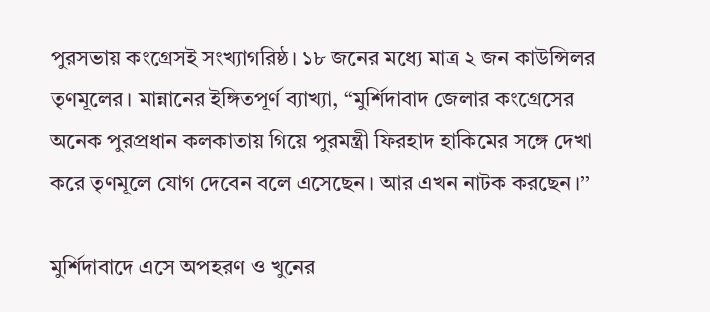পুরসভায় কংগ্রেসই সংখ্যাগরিষ্ঠ। ১৮ জনের মধ্যে মাত্র ২ জন কাউন্সিলর তৃণমূলের। মান্নানের ইঙ্গিতপূর্ণ ব্যাখ্যা, ‘‘মুর্শিদাবাদ জেলার কংগ্রেসের অনেক পুরপ্রধান কলকাতায় গিয়ে পুরমন্ত্রী ফিরহাদ হাকিমের সঙ্গে দেখা করে তৃণমূলে যোগ দেবেন বলে এসেছেন। আর এখন নাটক করছেন।’’

মুর্শিদাবাদে এসে অপহরণ ও খুনের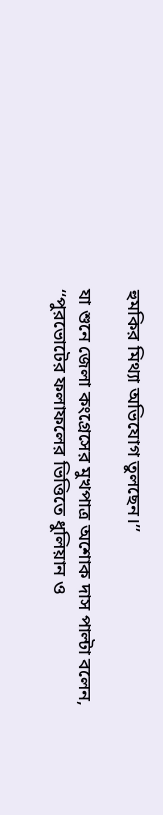হুমকির মিথ্যা অভিযোগ তুলছেন।’’

যা শুনে জেলা কংগ্রেসের মুখপাত্র অশোক দাস পাল্টা বলেন, ‘‘পুরভোটের ফলাফলের ভিত্তিতে ধুলিয়ান ও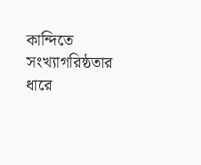কান্দিতে সংখ্যাগরিষ্ঠতার ধারে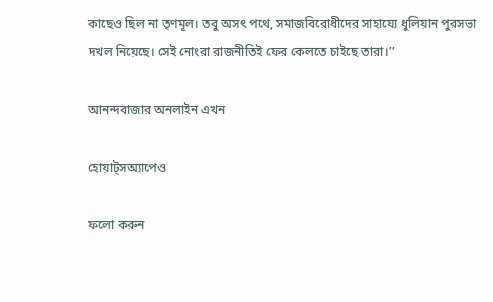কাছেও ছিল না তৃণমূল। তবু অসৎ পথে, সমাজবিরোধীদের সাহায্যে ধুলিয়ান পুরসভা দখল নিয়েছে। সেই নোংরা রাজনীতিই ফের কেলতে চাইছে তারা।’’

আনন্দবাজার অনলাইন এখন

হোয়াট্‌সঅ্যাপেও

ফলো করুন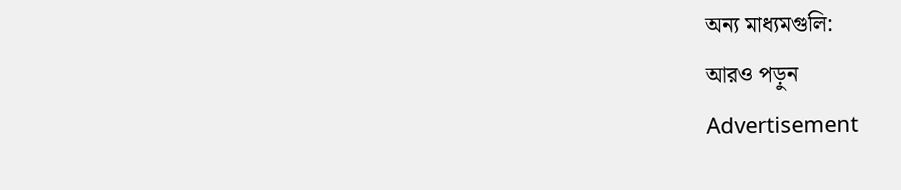অন্য মাধ্যমগুলি:
আরও পড়ুন
Advertisement